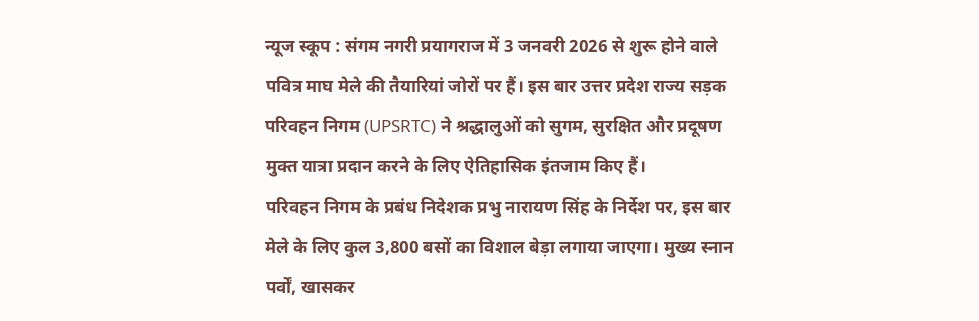न्यूज स्कूप : संगम नगरी प्रयागराज में 3 जनवरी 2026 से शुरू होने वाले पवित्र माघ मेले की तैयारियां जोरों पर हैं। इस बार उत्तर प्रदेश राज्य सड़क परिवहन निगम (UPSRTC) ने श्रद्धालुओं को सुगम, सुरक्षित और प्रदूषण मुक्त यात्रा प्रदान करने के लिए ऐतिहासिक इंतजाम किए हैं।
परिवहन निगम के प्रबंध निदेशक प्रभु नारायण सिंह के निर्देश पर, इस बार मेले के लिए कुल 3,800 बसों का विशाल बेड़ा लगाया जाएगा। मुख्य स्नान पर्वों, खासकर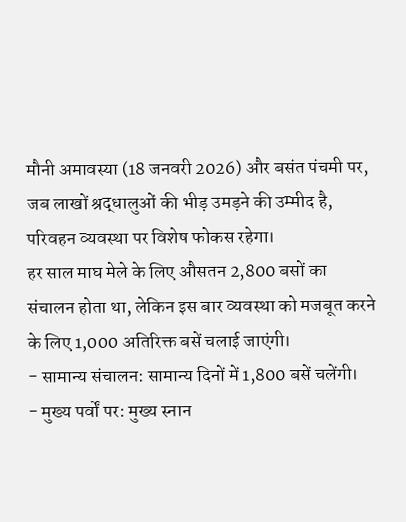मौनी अमावस्या (18 जनवरी 2026) और बसंत पंचमी पर, जब लाखों श्रद्धालुओं की भीड़ उमड़ने की उम्मीद है, परिवहन व्यवस्था पर विशेष फोकस रहेगा।
हर साल माघ मेले के लिए औसतन 2,800 बसों का संचालन होता था, लेकिन इस बार व्यवस्था को मजबूत करने के लिए 1,000 अतिरिक्त बसें चलाई जाएंगी।
- सामान्य संचालन: सामान्य दिनों में 1,800 बसें चलेंगी।
- मुख्य पर्वों पर: मुख्य स्नान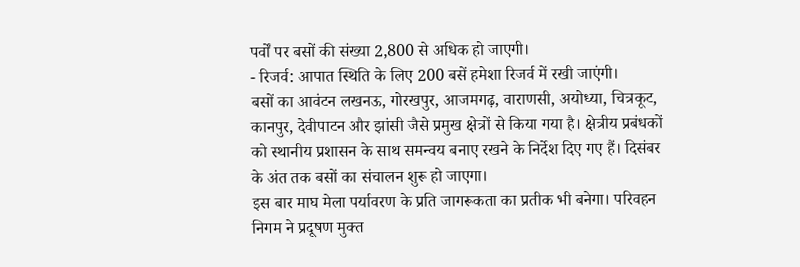पर्वों पर बसों की संख्या 2,800 से अधिक हो जाएगी।
- रिजर्व: आपात स्थिति के लिए 200 बसें हमेशा रिजर्व में रखी जाएंगी।
बसों का आवंटन लखनऊ, गोरखपुर, आजमगढ़, वाराणसी, अयोध्या, चित्रकूट, कानपुर, देवीपाटन और झांसी जैसे प्रमुख क्षेत्रों से किया गया है। क्षेत्रीय प्रबंधकों को स्थानीय प्रशासन के साथ समन्वय बनाए रखने के निर्देश दिए गए हैं। दिसंबर के अंत तक बसों का संचालन शुरू हो जाएगा।
इस बार माघ मेला पर्यावरण के प्रति जागरूकता का प्रतीक भी बनेगा। परिवहन निगम ने प्रदूषण मुक्त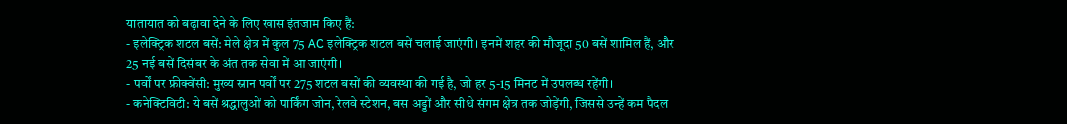यातायात को बढ़ावा देने के लिए खास इंतजाम किए हैं:
- इलेक्ट्रिक शटल बसें: मेले क्षेत्र में कुल 75 AC इलेक्ट्रिक शटल बसें चलाई जाएंगी। इनमें शहर की मौजूदा 50 बसें शामिल हैं, और 25 नई बसें दिसंबर के अंत तक सेवा में आ जाएंगी।
- पर्वों पर फ्रीक्वेंसी: मुख्य स्नान पर्वों पर 275 शटल बसों की व्यवस्था की गई है, जो हर 5-15 मिनट में उपलब्ध रहेंगी।
- कनेक्टिविटी: ये बसें श्रद्धालुओं को पार्किंग जोन, रेलवे स्टेशन, बस अड्डों और सीधे संगम क्षेत्र तक जोड़ेंगी, जिससे उन्हें कम पैदल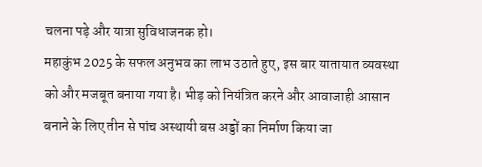चलना पड़े और यात्रा सुविधाजनक हो।
महाकुंभ 2025 के सफल अनुभव का लाभ उठाते हुए, इस बार यातायात व्यवस्था को और मजबूत बनाया गया है। भीड़ को नियंत्रित करने और आवाजाही आसान बनाने के लिए तीन से पांच अस्थायी बस अड्डों का निर्माण किया जा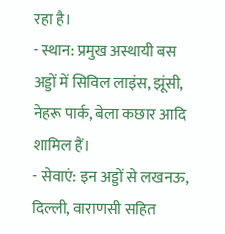रहा है।
- स्थान: प्रमुख अस्थायी बस अड्डों में सिविल लाइंस, झूंसी, नेहरू पार्क, बेला कछार आदि शामिल हैं।
- सेवाएं: इन अड्डों से लखनऊ, दिल्ली, वाराणसी सहित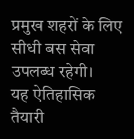प्रमुख शहरों के लिए सीधी बस सेवा उपलब्ध रहेगी।
यह ऐतिहासिक तैयारी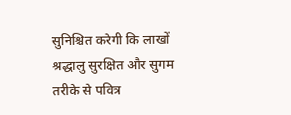सुनिश्चित करेगी कि लाखों श्रद्धालु सुरक्षित और सुगम तरीके से पवित्र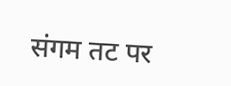संगम तट पर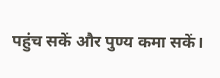पहुंच सकें और पुण्य कमा सकें।